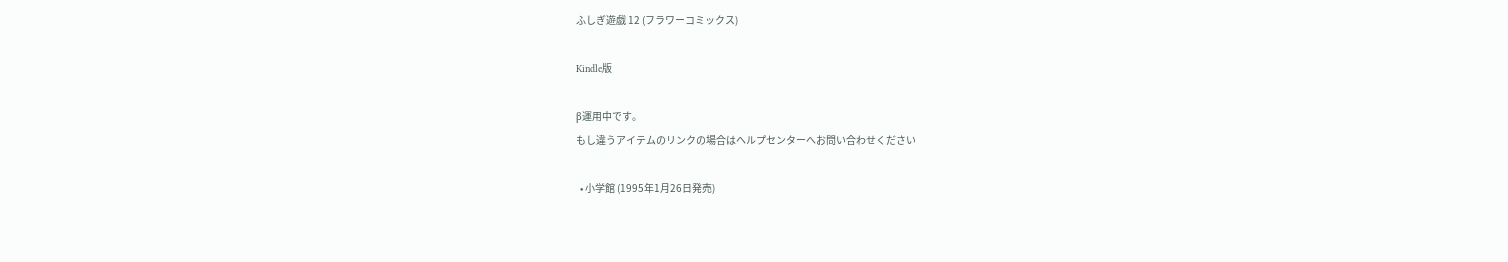ふしぎ遊戯 12 (フラワーコミックス)

Kindle版

β運用中です。
もし違うアイテムのリンクの場合はヘルプセンターへお問い合わせください

  • 小学館 (1995年1月26日発売)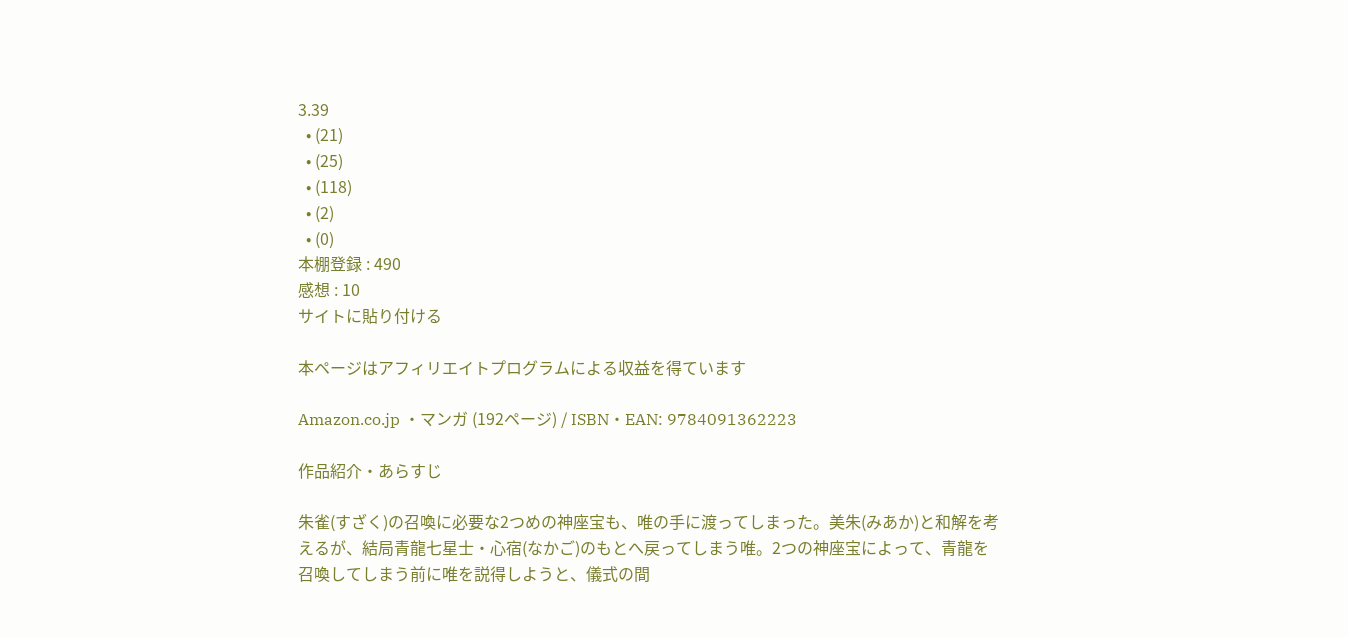3.39
  • (21)
  • (25)
  • (118)
  • (2)
  • (0)
本棚登録 : 490
感想 : 10
サイトに貼り付ける

本ページはアフィリエイトプログラムによる収益を得ています

Amazon.co.jp ・マンガ (192ページ) / ISBN・EAN: 9784091362223

作品紹介・あらすじ

朱雀(すざく)の召喚に必要な2つめの神座宝も、唯の手に渡ってしまった。美朱(みあか)と和解を考えるが、結局青龍七星士・心宿(なかご)のもとへ戻ってしまう唯。2つの神座宝によって、青龍を召喚してしまう前に唯を説得しようと、儀式の間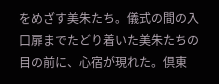をめざす美朱たち。儀式の間の入口扉までたどり着いた美朱たちの目の前に、心宿が現れた。倶東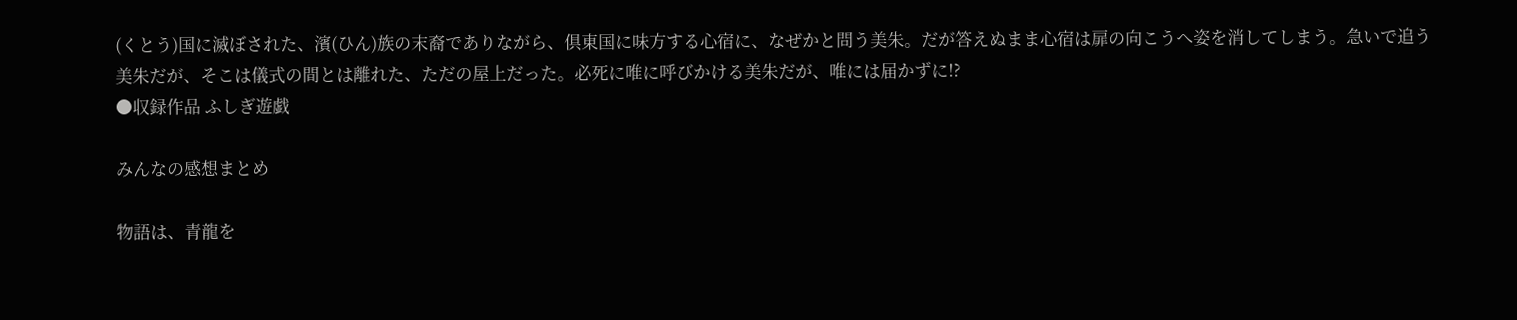(くとう)国に滅ぼされた、濱(ひん)族の末裔でありながら、倶東国に味方する心宿に、なぜかと問う美朱。だが答えぬまま心宿は扉の向こうへ姿を消してしまう。急いで追う美朱だが、そこは儀式の間とは離れた、ただの屋上だった。必死に唯に呼びかける美朱だが、唯には届かずに!?
●収録作品 ふしぎ遊戯

みんなの感想まとめ

物語は、青龍を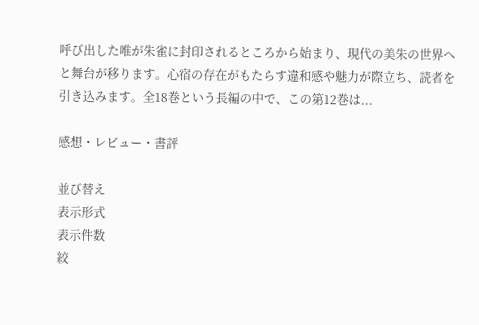呼び出した唯が朱雀に封印されるところから始まり、現代の美朱の世界へと舞台が移ります。心宿の存在がもたらす違和感や魅力が際立ち、読者を引き込みます。全18巻という長編の中で、この第12巻は...

感想・レビュー・書評

並び替え
表示形式
表示件数
絞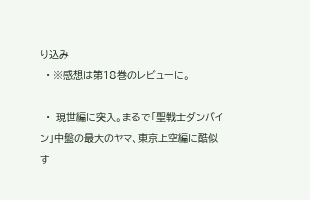り込み
  • ※感想は第18巻のレビューに。

  •  現世編に突入。まるで「聖戦士ダンバイン」中盤の最大のヤマ、東京上空編に酷似す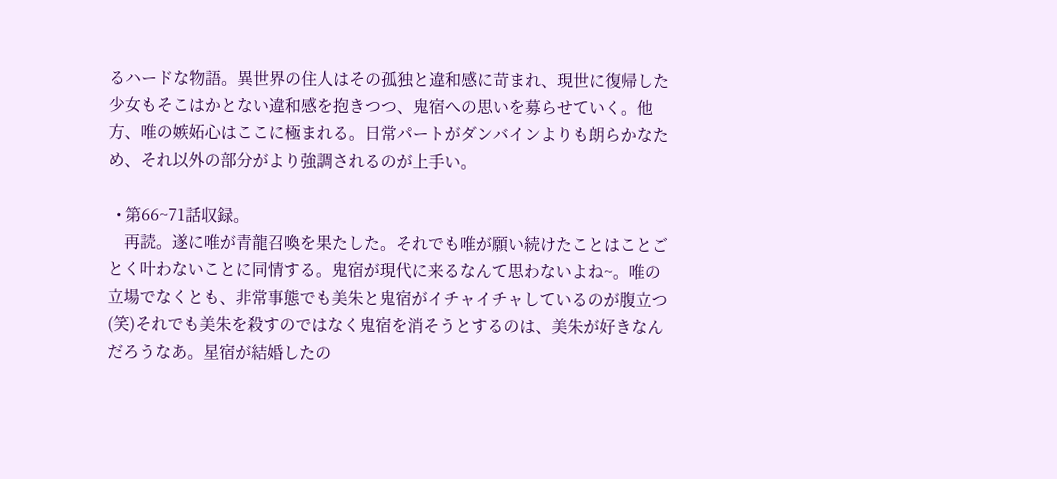るハードな物語。異世界の住人はその孤独と違和感に苛まれ、現世に復帰した少女もそこはかとない違和感を抱きつつ、鬼宿への思いを募らせていく。他方、唯の嫉妬心はここに極まれる。日常パートがダンバインよりも朗らかなため、それ以外の部分がより強調されるのが上手い。

  • 第66~71話収録。
    再読。遂に唯が青龍召喚を果たした。それでも唯が願い続けたことはことごとく叶わないことに同情する。鬼宿が現代に来るなんて思わないよね~。唯の立場でなくとも、非常事態でも美朱と鬼宿がイチャイチャしているのが腹立つ(笑)それでも美朱を殺すのではなく鬼宿を消そうとするのは、美朱が好きなんだろうなあ。星宿が結婚したの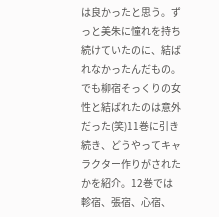は良かったと思う。ずっと美朱に憧れを持ち続けていたのに、結ばれなかったんだもの。でも柳宿そっくりの女性と結ばれたのは意外だった(笑)11巻に引き続き、どうやってキャラクター作りがされたかを紹介。12巻では軫宿、張宿、心宿、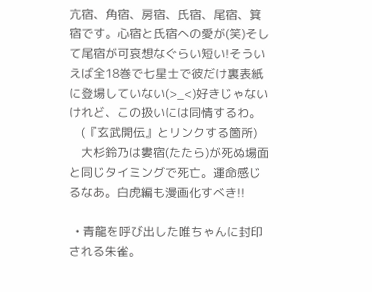亢宿、角宿、房宿、氏宿、尾宿、箕宿です。心宿と氏宿への愛が(笑)そして尾宿が可哀想なぐらい短い!そういえば全18巻で七星士で彼だけ裏表紙に登場していない(>_<)好きじゃないけれど、この扱いには同情するわ。
    (『玄武開伝』とリンクする箇所)
    大杉鈴乃は婁宿(たたら)が死ぬ場面と同じタイミングで死亡。運命感じるなあ。白虎編も漫画化すべき!!

  • 青龍を呼び出した唯ちゃんに封印される朱雀。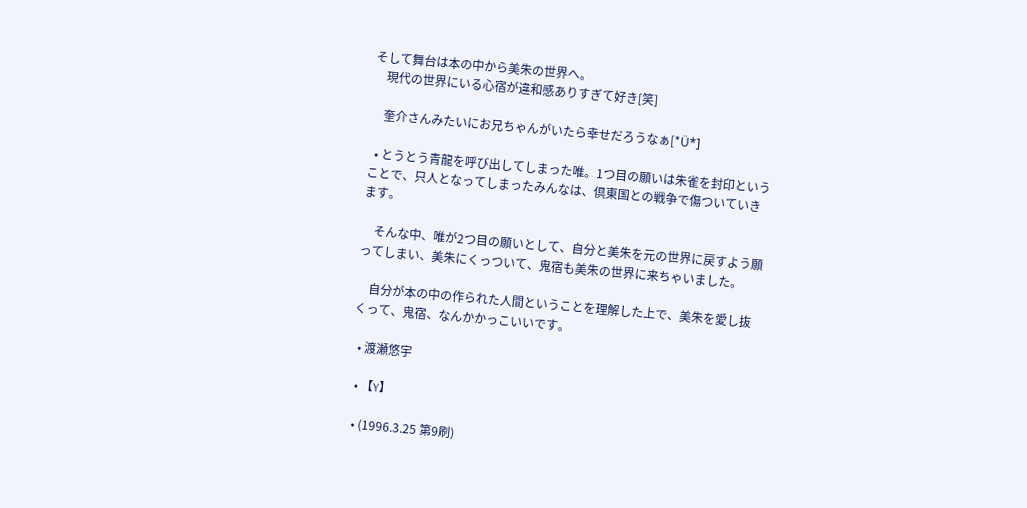そして舞台は本の中から美朱の世界へ。
    現代の世界にいる心宿が違和感ありすぎて好き[笑]

    奎介さんみたいにお兄ちゃんがいたら幸せだろうなぁ[*Ü*]

  • とうとう青龍を呼び出してしまった唯。1つ目の願いは朱雀を封印ということで、只人となってしまったみんなは、倶東国との戦争で傷ついていきます。

    そんな中、唯が2つ目の願いとして、自分と美朱を元の世界に戻すよう願ってしまい、美朱にくっついて、鬼宿も美朱の世界に来ちゃいました。

    自分が本の中の作られた人間ということを理解した上で、美朱を愛し抜くって、鬼宿、なんかかっこいいです。

  • 渡瀬悠宇

  • 【Y】

  • (1996.3.25 第9刷)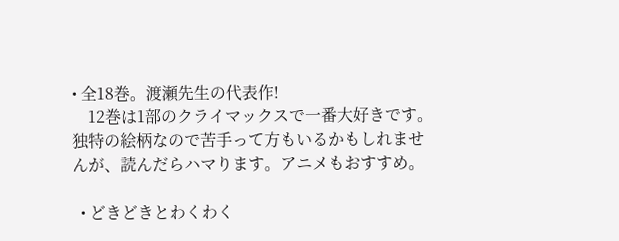• 全18巻。渡瀬先生の代表作!
    12巻は1部のクライマックスで一番大好きです。独特の絵柄なので苦手って方もいるかもしれませんが、読んだらハマります。アニメもおすすめ。

  • どきどきとわくわく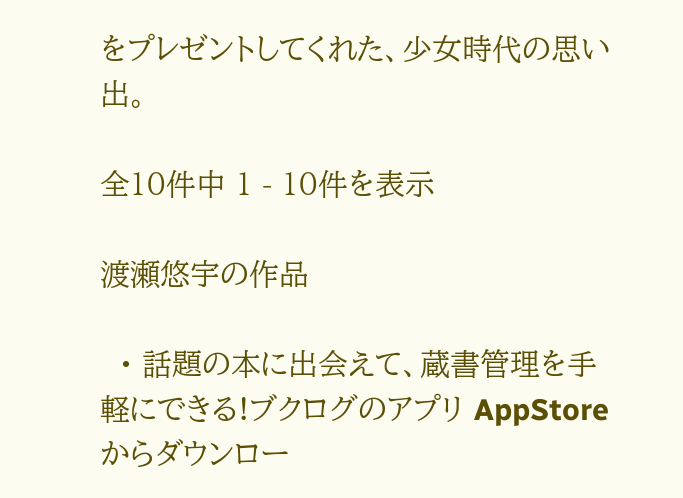をプレゼントしてくれた、少女時代の思い出。

全10件中 1 - 10件を表示

渡瀬悠宇の作品

  • 話題の本に出会えて、蔵書管理を手軽にできる!ブクログのアプリ AppStoreからダウンロー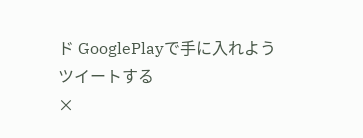ド GooglePlayで手に入れよう
ツイートする
×